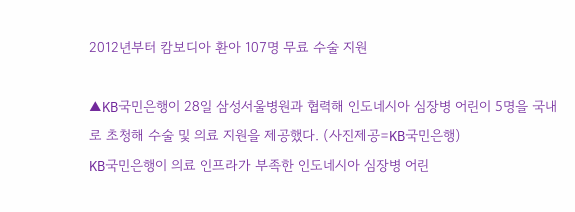2012년부터 캄보디아 환아 107명 무료 수술 지원

▲KB국민은행이 28일 삼성서울병원과 협력해 인도네시아 심장병 어린이 5명을 국내로 초청해 수술 및 의료 지원을 제공했다. (사진제공=KB국민은행)
KB국민은행이 의료 인프라가 부족한 인도네시아 심장병 어린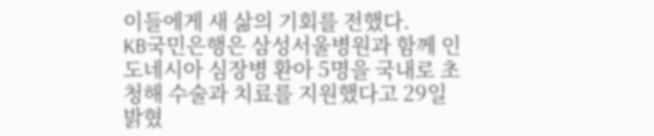이들에게 새 삶의 기회를 전했다.
KB국민은행은 삼성서울병원과 함께 인도네시아 심장병 환아 5명을 국내로 초청해 수술과 치료를 지원했다고 29일 밝혔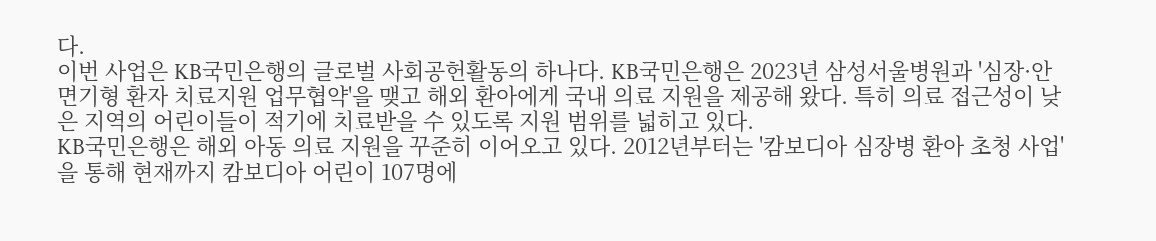다.
이번 사업은 KB국민은행의 글로벌 사회공헌활동의 하나다. KB국민은행은 2023년 삼성서울병원과 '심장·안면기형 환자 치료지원 업무협약'을 맺고 해외 환아에게 국내 의료 지원을 제공해 왔다. 특히 의료 접근성이 낮은 지역의 어린이들이 적기에 치료받을 수 있도록 지원 범위를 넓히고 있다.
KB국민은행은 해외 아동 의료 지원을 꾸준히 이어오고 있다. 2012년부터는 '캄보디아 심장병 환아 초청 사업'을 통해 현재까지 캄보디아 어린이 107명에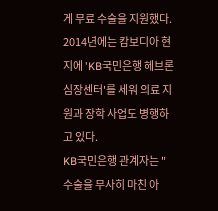게 무료 수술을 지원했다. 2014년에는 캄보디아 현지에 'KB국민은행 헤브론 심장센터'를 세워 의료 지원과 장학 사업도 병행하고 있다.
KB국민은행 관계자는 "수술을 무사히 마친 아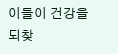이들이 건강을 되찾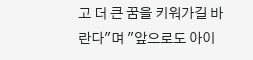고 더 큰 꿈을 키워가길 바란다"며 "앞으로도 아이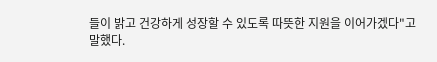들이 밝고 건강하게 성장할 수 있도록 따뜻한 지원을 이어가겠다"고 말했다.